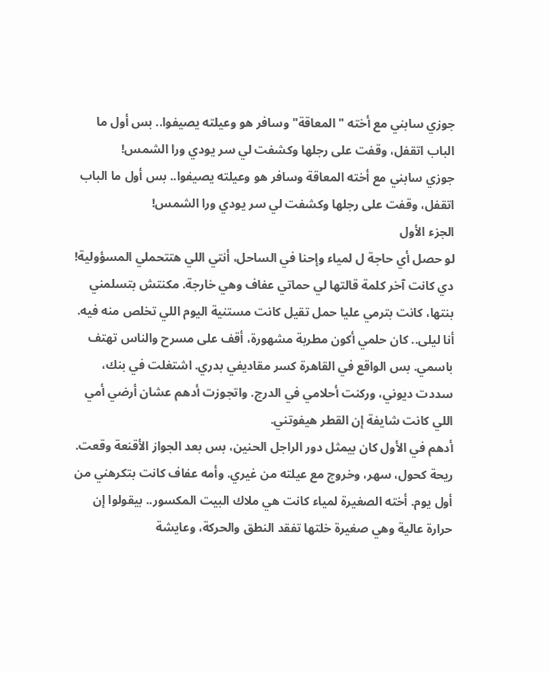جوزي سابني مع أخته "المعاقة" وسافر هو وعيلته يصيفوا.. بس أول ما الباب اتقفل، وقفت على رجلها وكشفت لي سر يودي ورا الشمس!
جوزي سابني مع أخته المعاقة وسافر هو وعيلته يصيفوا.. بس أول ما الباب اتقفل، وقفت على رجلها وكشفت لي سر يودي ورا الشمس!
الجزء الأول
لو حصل أي حاجة ل لمياء وإحنا في الساحل، أنتي اللي هتتحملي المسؤولية!
دي كانت آخر كلمة قالتها لي حماتي عفاف وهي خارجة. مكنتش بتسلمني بنتها، كانت بترمي عليا حمل تقيل كانت مستنية اليوم اللي تخلص منه فيه.
أنا ليلى.. كان حلمي أكون مطربة مشهورة، أقف على مسرح والناس تهتف باسمي. بس الواقع في القاهرة كسر مقاديفي بدري. اشتغلت في بنك، سددت ديوني، وركنت أحلامي في الدرج. واتجوزت أدهم عشان أرضي أمي اللي كانت شايفة إن القطر هيفوتني.
أدهم في الأول كان بيمثل دور الراجل الحنين، بس بعد الجواز الأقنعة وقعت. ريحة كحول، سهر، وخروج مع عيلته من غيري. وأمه عفاف كانت بتكرهني من أول يوم. أخته الصغيرة لمياء كانت هي ملاك البيت المكسور.. بيقولوا إن حرارة عالية وهي صغيرة خلتها تفقد النطق والحركة، وعايشة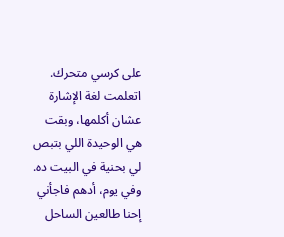على كرسي متحرك.
اتعلمت لغة الإشارة عشان أكلمها، وبقت هي الوحيدة اللي بتبص لي بحنية في البيت ده. وفي يوم، أدهم فاجأني
إحنا طالعين الساحل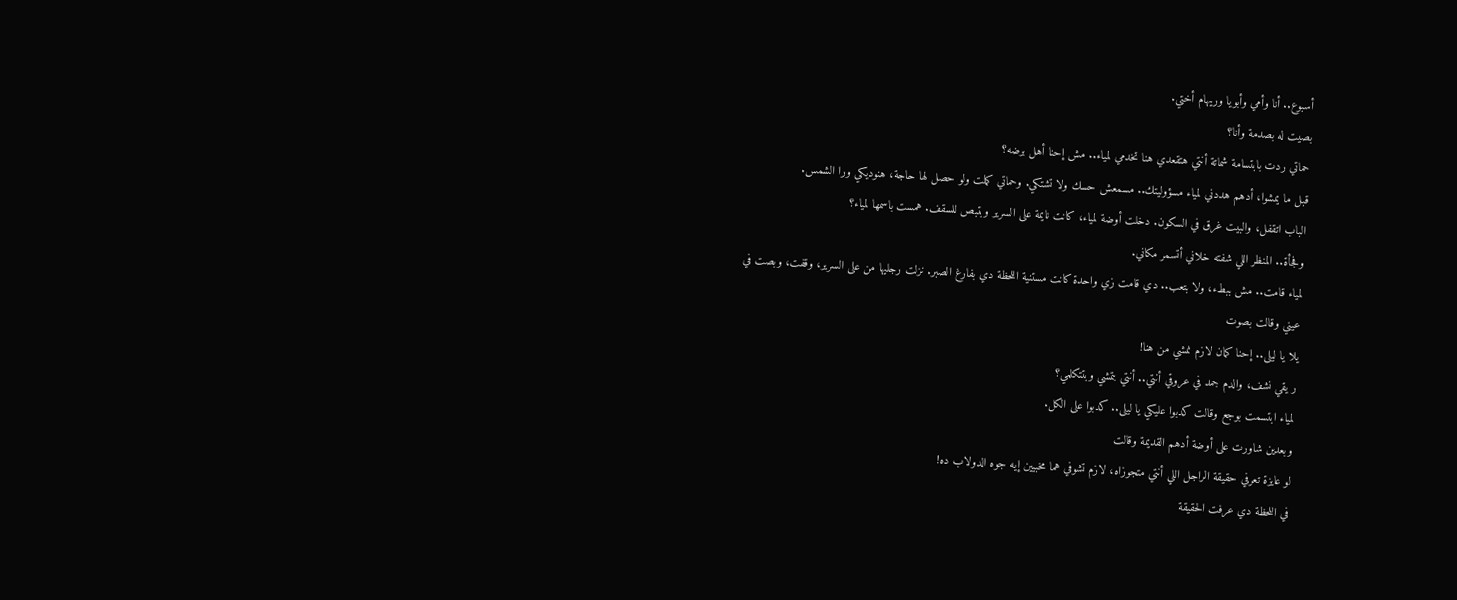أسبوع.. أنا وأمي وأبويا وريهام أختي.
بصيت له بصدمة وأنا؟
حماتي ردت بابتسامة شماتة أنتي هتقعدي هنا تخدمي لمياء.. مش إحنا أهل برضه؟
قبل ما يمشوا، أدهم هددني لمياء مسؤوليتك.. مسمعش حسك ولا تشتكي. وحماتي كملت ولو حصل لها حاجة، هنوديكي ورا الشمس.
الباب اتقفل، والبيت غرق في السكون. دخلت أوضة لمياء، كانت نايمة على السرير وبتبص للسقف. همست باسمها لمياء؟
وفجأة.. المنظر اللي شفته خلاني أتسمر مكاني.
لمياء قامت.. مش ببطء، ولا بتعب.. دي قامت زي واحدة كانت مستنية اللحظة دي بفارغ الصبر. نزلت رجليها من على السرير، وقفت، وبصت في عيني وقالت بصوت
يلا يا ليلى.. إحنا كمان لازم نمشي من هنا!
ر يقي نشف، والدم جمد في عروقي أنتي.. أنتي بتمشي وبتتكلمي؟
لمياء ابتسمت بوجع وقالت كدبوا عليكي يا ليلى.. كدبوا على الكل.
وبعدين شاورت على أوضة أدهم القديمة وقالت
لو عايزة تعرفي حقيقة الراجل اللي أنتي متجوزاه، لازم تشوفي هما مخبيين إيه جوه الدولاب ده!
في اللحظة دي عرفت الحقيقة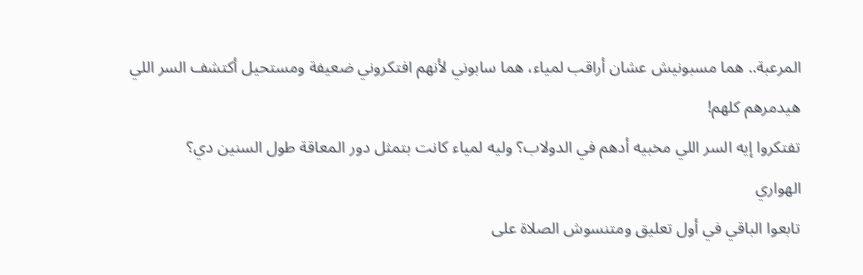المرعبة.. هما مسبونيش عشان أراقب لمياء، هما سابوني لأنهم افتكروني ضعيفة ومستحيل أكتشف السر اللي هيدمرهم كلهم!
تفتكروا إيه السر اللي مخبيه أدهم في الدولاب؟ وليه لمياء كانت بتمثل دور المعاقة طول السنين دي؟
الهواري
تابعوا الباقي في أول تعليق ومتنسوش الصلاة على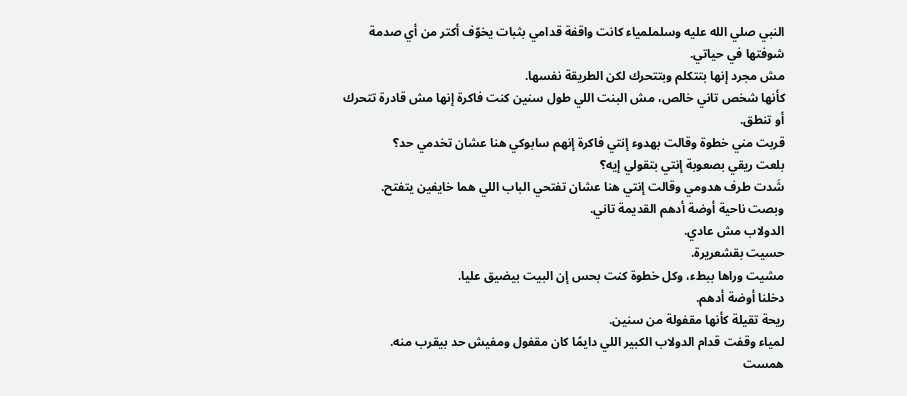النبي صلي الله عليه وسلملمياء كانت واقفة قدامي بثبات يخوّف أكتر من أي صدمة شوفتها في حياتي.
مش مجرد إنها بتتكلم وبتتحرك لكن الطريقة نفسها.
كأنها شخص تاني خالص، مش البنت اللي طول سنين كنت فاكرة إنها مش قادرة تتحرك أو تنطق.
قربت مني خطوة وقالت بهدوء إنتي فاكرة إنهم سابوكي هنا عشان تخدمي حد؟
بلعت ريقي بصعوبة إنتي بتقولي إيه؟
شَدت طرف هدومي وقالت إنتي هنا عشان تفتحي الباب اللي هما خايفين يتفتح.
وبصت ناحية أوضة أدهم القديمة تاني.
الدولاب مش عادي.
حسيت بقشعريرة.
مشيت وراها ببطء، وكل خطوة كنت بحس إن البيت بيضيق عليا.
دخلنا أوضة أدهم.
ريحة تقيلة كأنها مقفولة من سنين.
لمياء وقفت قدام الدولاب الكبير اللي دايمًا كان مقفول ومفيش حد بيقرب منه.
همست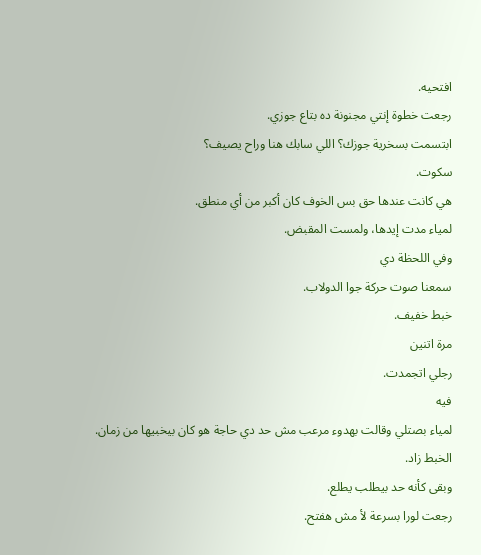افتحيه.
رجعت خطوة إنتي مجنونة ده بتاع جوزي.
ابتسمت بسخرية جوزك؟ اللي سابك هنا وراح يصيف؟
سكوت.
هي كانت عندها حق بس الخوف كان أكبر من أي منطق.
لمياء مدت إيدها، ولمست المقبض.
وفي اللحظة دي
سمعنا صوت حركة جوا الدولاب.
خبط خفيف.
مرة اتنين
رجلي اتجمدت.
فيه
لمياء بصتلي وقالت بهدوء مرعب مش حد دي حاجة هو كان بيخبيها من زمان.
الخبط زاد.
وبقى كأنه حد بيطلب يطلع.
رجعت لورا بسرعة لأ مش هفتح.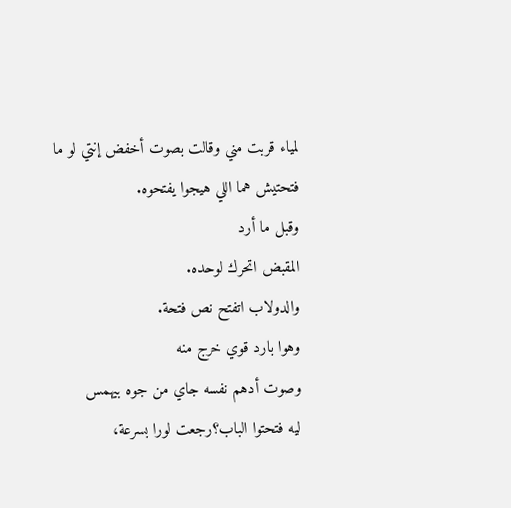لمياء قربت مني وقالت بصوت أخفض إنتي لو ما فتحتيش هما اللي هيجوا يفتحوه.
وقبل ما أرد
المقبض اتحرك لوحده.
والدولاب اتفتح نص فتحة.
وهوا بارد قوي خرج منه
وصوت أدهم نفسه جاي من جوه بيهمس
ليه فتحتوا الباب؟رجعت لورا بسرعة،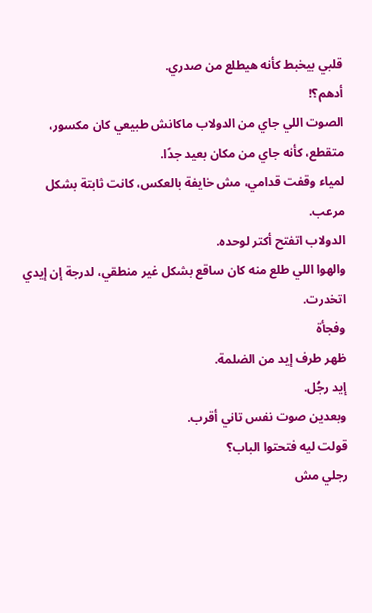قلبي بيخبط كأنه هيطلع من صدري.
أدهم؟!
الصوت اللي جاي من الدولاب ماكانش طبيعي كان مكسور، متقطع، كأنه جاي من مكان بعيد جدًا.
لمياء وقفت قدامي، مش خايفة بالعكس، كانت ثابتة بشكل مرعب.
الدولاب اتفتح أكتر لوحده.
والهوا اللي طلع منه كان ساقع بشكل غير منطقي، لدرجة إن إيدي اتخدرت.
وفجأة
ظهر طرف إيد من الضلمة.
إيد رجُل.
وبعدين صوت نفس تاني أقرب.
قولت ليه فتحتوا الباب؟
رجلي مش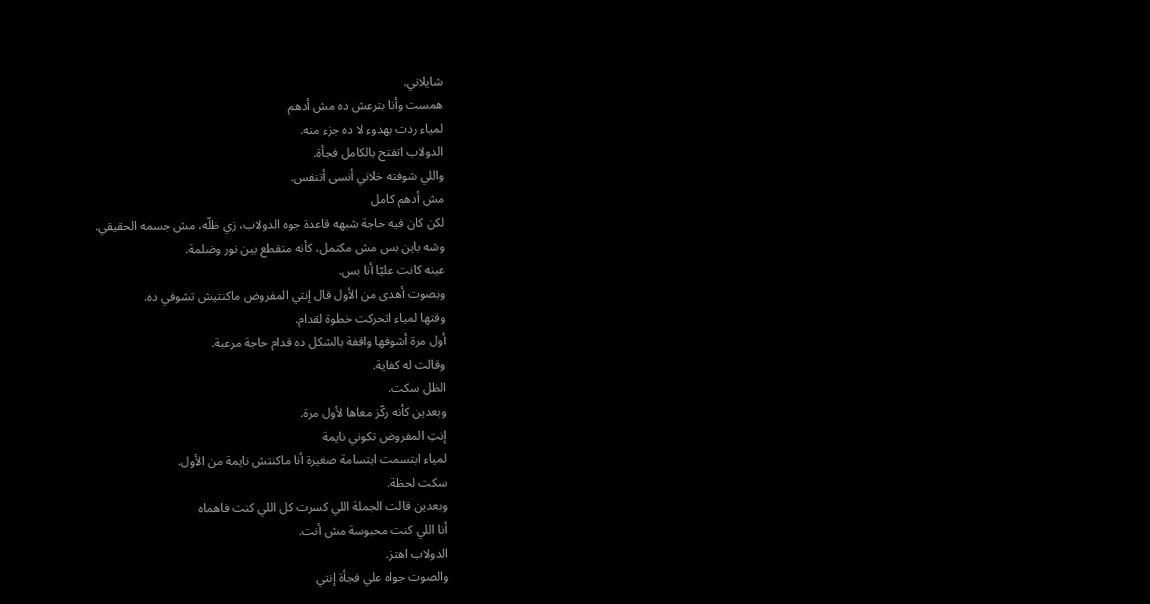شايلاني.
همست وأنا بترعش ده مش أدهم
لمياء ردت بهدوء لا ده جزء منه.
الدولاب اتفتح بالكامل فجأة.
واللي شوفته خلاني أنسى أتنفس.
مش أدهم كامل
لكن كان فيه حاجة شبهه قاعدة جوه الدولاب، زي ظلّه، مش جسمه الحقيقي.
وشه باين بس مش مكتمل، كأنه متقطع بين نور وضلمة.
عينه كانت عليّا أنا بس.
وبصوت أهدى من الأول قال إنتي المفروض ماكنتيش تشوفي ده.
وقتها لمياء اتحركت خطوة لقدام.
أول مرة أشوفها واقفة بالشكل ده قدام حاجة مرعبة.
وقالت له كفاية.
الظل سكت.
وبعدين كأنه ركّز معاها لأول مرة.
إنتِ المفروض تكوني نايمة
لمياء ابتسمت ابتسامة صغيرة أنا ماكنتش نايمة من الأول.
سكت لحظة.
وبعدين قالت الجملة اللي كسرت كل اللي كنت فاهماه
أنا اللي كنت محبوسة مش أنت.
الدولاب اهتز.
والصوت جواه علي فجأة إنتي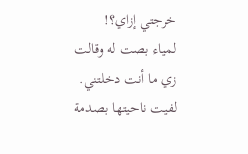خرجتي إزاي؟!
لمياء بصت له وقالت زي ما أنت دخلتني.
لفيت ناحيتها بصدمة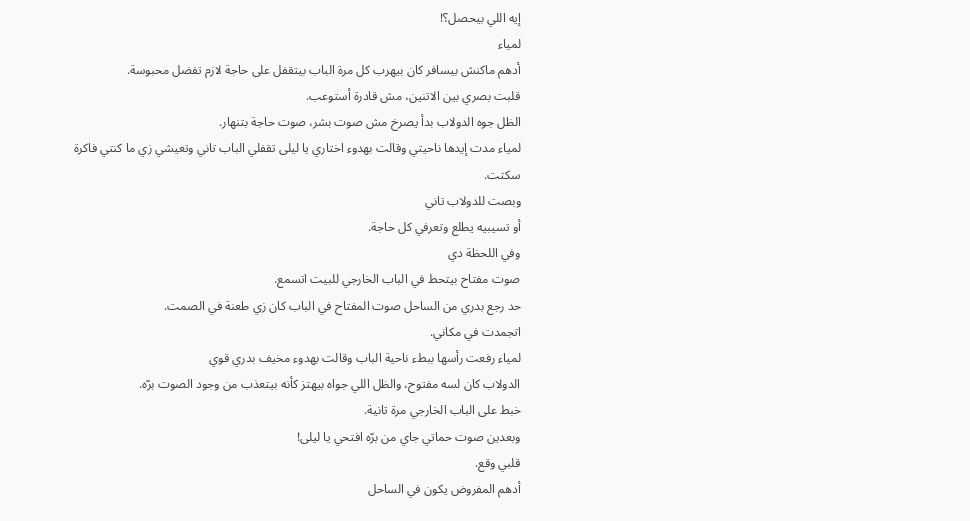إيه اللي بيحصل؟!
لمياء
أدهم ماكنش بيسافر كان بيهرب كل مرة الباب بيتقفل على حاجة لازم تفضل محبوسة.
قلبت بصري بين الاتنين، مش قادرة أستوعب.
الظل جوه الدولاب بدأ يصرخ مش صوت بشر، صوت حاجة بتنهار.
لمياء مدت إيدها ناحيتي وقالت بهدوء اختاري يا ليلى تقفلي الباب تاني وتعيشي زي ما كنتي فاكرة
سكتت.
وبصت للدولاب تاني
أو تسيبيه يطلع وتعرفي كل حاجة.
وفي اللحظة دي
صوت مفتاح بيتحط في الباب الخارجي للبيت اتسمع.
حد رجع بدري من الساحل صوت المفتاح في الباب كان زي طعنة في الصمت.
اتجمدت في مكاني.
لمياء رفعت رأسها ببطء ناحية الباب وقالت بهدوء مخيف بدري قوي
الدولاب كان لسه مفتوح، والظل اللي جواه بيهتز كأنه بيتعذب من وجود الصوت برّه.
خبط على الباب الخارجي مرة تانية.
وبعدين صوت حماتي جاي من برّه افتحي يا ليلى!
قلبي وقع.
أدهم المفروض يكون في الساحل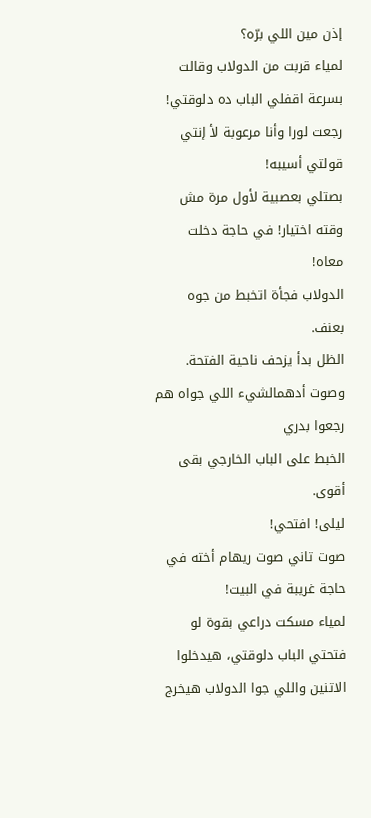إذن مين اللي برّه؟
لمياء قربت من الدولاب وقالت بسرعة اقفلي الباب ده دلوقتي!
رجعت لورا وأنا مرعوبة لأ إنتي قولتي أسيبه!
بصتلي بعصبية لأول مرة مش وقته اختيار! في حاجة دخلت معاه!
الدولاب فجأة اتخبط من جوه بعنف.
الظل بدأ يزحف ناحية الفتحة.
وصوت أدهمالشيء اللي جواه هم رجعوا بدري
الخبط على الباب الخارجي بقى أقوى.
ليلى! افتحي!
صوت تاني صوت ريهام أخته في حاجة غريبة في البيت!
لمياء مسكت دراعي بقوة لو فتحتي الباب دلوقتي، هيدخلوا الاتنين واللي جوا الدولاب هيخرج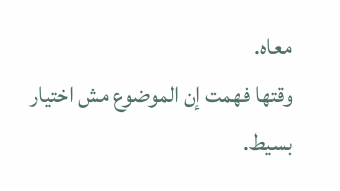معاه.
وقتها فهمت إن الموضوع مش اختيار بسيط.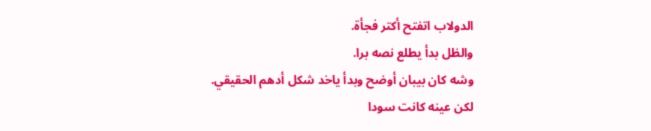الدولاب اتفتح أكتر فجأة.
والظل بدأ يطلع نصه برا.
وشه كان بيبان أوضح وبدأ ياخد شكل أدهم الحقيقي.
لكن عينه كانت سودا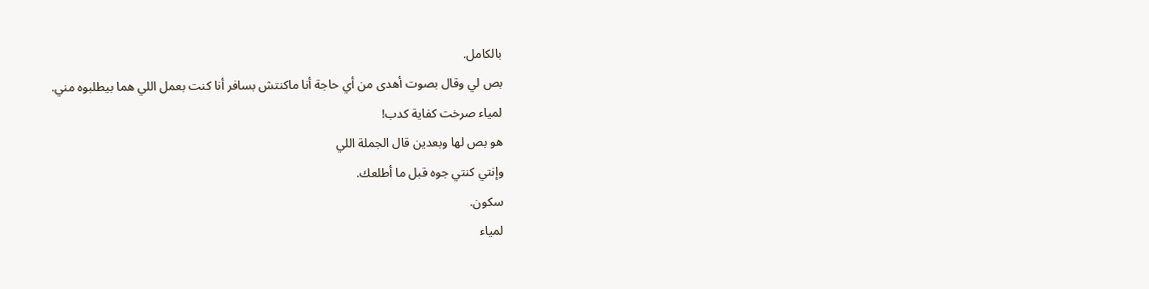بالكامل.
بص لي وقال بصوت أهدى من أي حاجة أنا ماكنتش بسافر أنا كنت بعمل اللي هما بيطلبوه مني.
لمياء صرخت كفاية كدب!
هو بص لها وبعدين قال الجملة اللي
وإنتي كنتي جوه قبل ما أطلعك.
سكون.
لمياء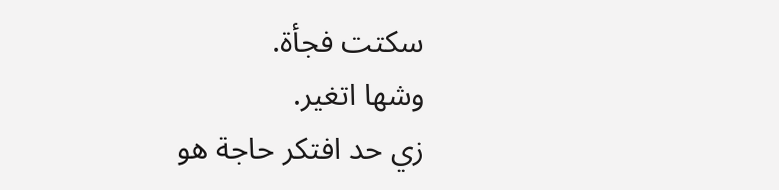سكتت فجأة.
وشها اتغير.
زي حد افتكر حاجة هو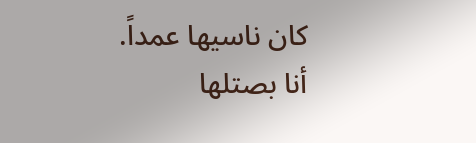كان ناسيها عمداً.
أنا بصتلها